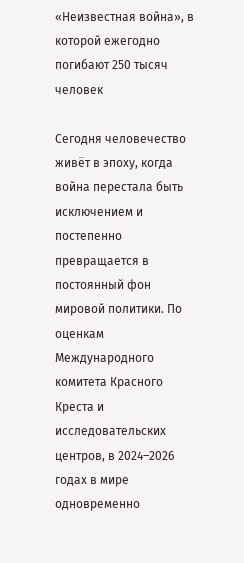«Неизвестная война», в которой ежегодно погибают 250 тысяч человек

Сегодня человечество живёт в эпоху, когда война перестала быть исключением и постепенно превращается в постоянный фон мировой политики. По оценкам Международного комитета Красного Креста и исследовательских центров, в 2024–2026 годах в мире одновременно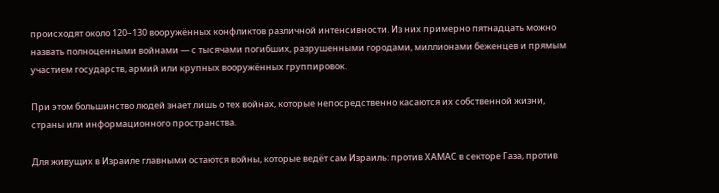происходят около 120–130 вооружённых конфликтов различной интенсивности. Из них примерно пятнадцать можно назвать полноценными войнами — с тысячами погибших, разрушенными городами, миллионами беженцев и прямым участием государств, армий или крупных вооружённых группировок.

При этом большинство людей знает лишь о тех войнах, которые непосредственно касаются их собственной жизни, страны или информационного пространства.

Для живущих в Израиле главными остаются войны, которые ведёт сам Израиль: против ХАМАС в секторе Газа, против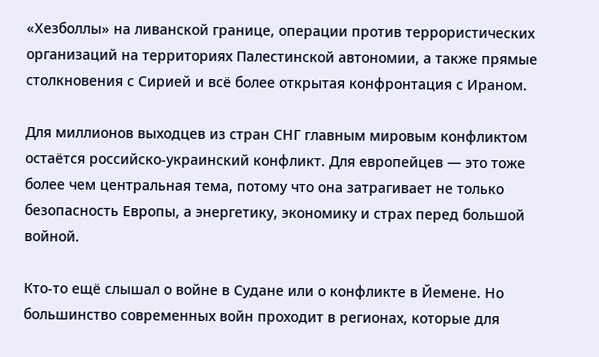«Хезболлы» на ливанской границе, операции против террористических организаций на территориях Палестинской автономии, а также прямые столкновения с Сирией и всё более открытая конфронтация с Ираном.

Для миллионов выходцев из стран СНГ главным мировым конфликтом остаётся российско-украинский конфликт. Для европейцев — это тоже более чем центральная тема, потому что она затрагивает не только безопасность Европы, а энергетику, экономику и страх перед большой войной.

Кто-то ещё слышал о войне в Судане или о конфликте в Йемене. Но большинство современных войн проходит в регионах, которые для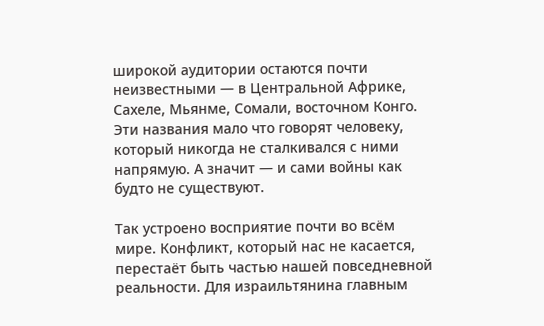широкой аудитории остаются почти неизвестными — в Центральной Африке, Сахеле, Мьянме, Сомали, восточном Конго. Эти названия мало что говорят человеку, который никогда не сталкивался с ними напрямую. А значит — и сами войны как будто не существуют.

Так устроено восприятие почти во всём мире. Конфликт, который нас не касается, перестаёт быть частью нашей повседневной реальности. Для израильтянина главным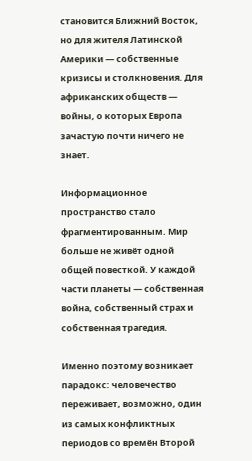становится Ближний Восток, но для жителя Латинской Америки — собственные кризисы и столкновения. Для африканских обществ — войны, о которых Европа зачастую почти ничего не знает.

Информационное пространство стало фрагментированным. Мир больше не живёт одной общей повесткой. У каждой части планеты — собственная война, собственный страх и собственная трагедия.

Именно поэтому возникает парадокс: человечество переживает, возможно, один из самых конфликтных периодов со времён Второй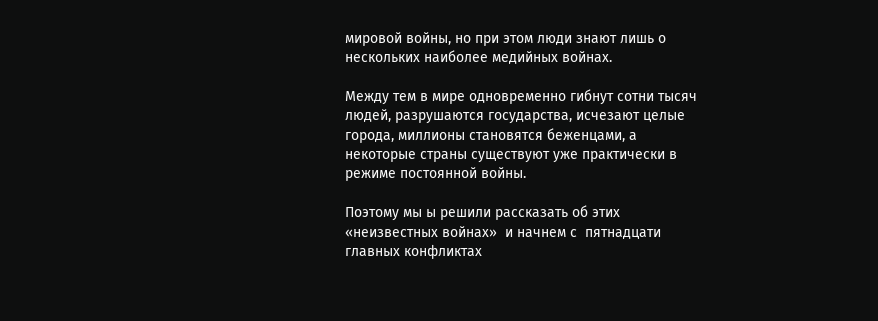мировой войны, но при этом люди знают лишь о нескольких наиболее медийных войнах.

Между тем в мире одновременно гибнут сотни тысяч людей, разрушаются государства, исчезают целые города, миллионы становятся беженцами, а некоторые страны существуют уже практически в режиме постоянной войны.

Поэтому мы ы решили рассказать об этих «неизвестных войнах»  и начнем с  пятнадцати главных конфликтах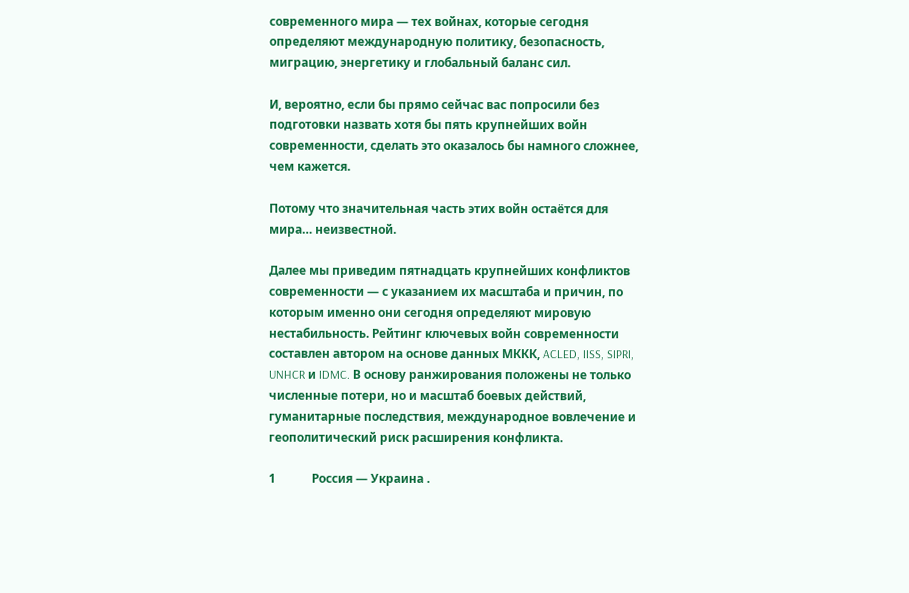современного мира — тех войнах, которые сегодня определяют международную политику, безопасность, миграцию, энергетику и глобальный баланс сил.

И, вероятно, если бы прямо сейчас вас попросили без подготовки назвать хотя бы пять крупнейших войн современности, сделать это оказалось бы намного сложнее, чем кажется.

Потому что значительная часть этих войн остаётся для мира… неизвестной.

Далее мы приведим пятнадцать крупнейших конфликтов современности — с указанием их масштаба и причин, по которым именно они сегодня определяют мировую нестабильность. Рейтинг ключевых войн современности составлен автором на основе данных МККК, ACLED, IISS, SIPRI, UNHCR и IDMC. В основу ранжирования положены не только численные потери, но и масштаб боевых действий, гуманитарные последствия, международное вовлечение и геополитический риск расширения конфликта.

1            Россия — Украина .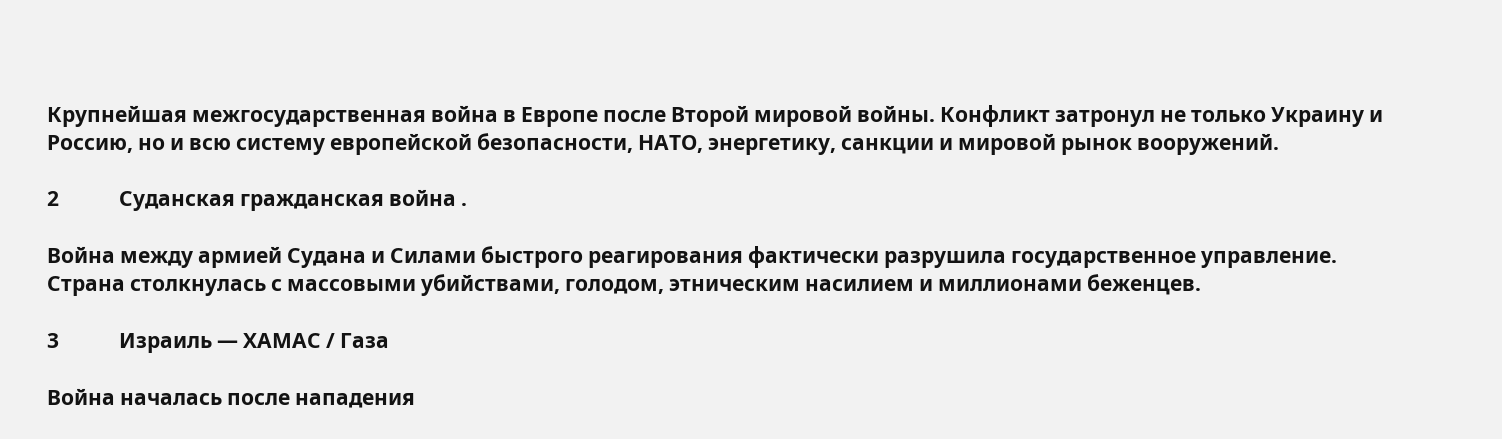Крупнейшая межгосударственная война в Европе после Второй мировой войны. Конфликт затронул не только Украину и Россию, но и всю систему европейской безопасности, НАТО, энергетику, санкции и мировой рынок вооружений.

2            Суданская гражданская война .

Война между армией Судана и Силами быстрого реагирования фактически разрушила государственное управление. Страна столкнулась с массовыми убийствами, голодом, этническим насилием и миллионами беженцев.

3            Израиль — ХАМАС / Газа

Война началась после нападения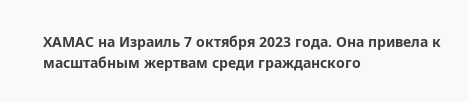ХАМАС на Израиль 7 октября 2023 года. Она привела к масштабным жертвам среди гражданского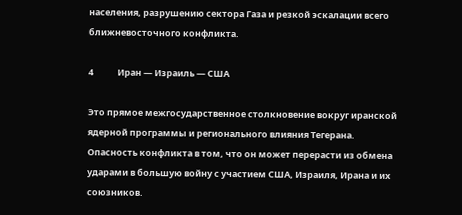населения, разрушению сектора Газа и резкой эскалации всего ближневосточного конфликта.

4            Иран — Израиль — США

Это прямое межгосударственное столкновение вокруг иранской ядерной программы и регионального влияния Тегерана. Опасность конфликта в том, что он может перерасти из обмена ударами в большую войну с участием США, Израиля, Ирана и их союзников.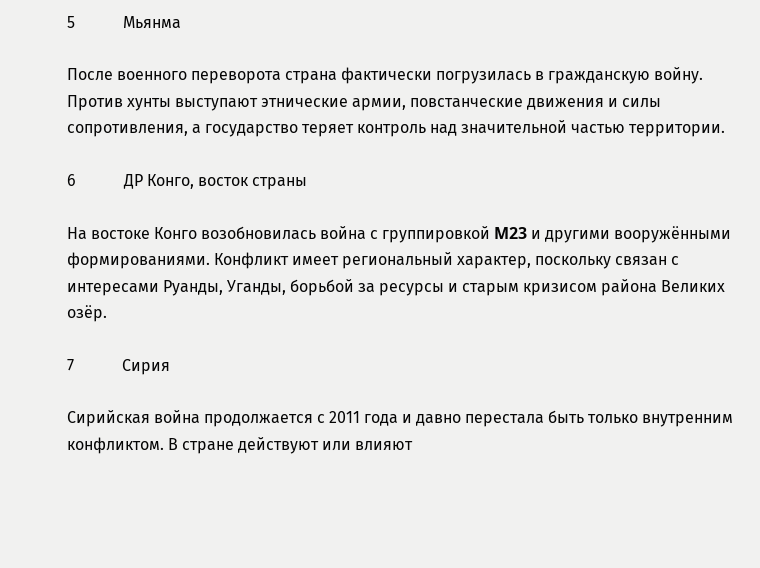5            Мьянма

После военного переворота страна фактически погрузилась в гражданскую войну. Против хунты выступают этнические армии, повстанческие движения и силы сопротивления, а государство теряет контроль над значительной частью территории.

6            ДР Конго, восток страны

На востоке Конго возобновилась война с группировкой M23 и другими вооружёнными формированиями. Конфликт имеет региональный характер, поскольку связан с интересами Руанды, Уганды, борьбой за ресурсы и старым кризисом района Великих озёр.

7            Сирия

Сирийская война продолжается с 2011 года и давно перестала быть только внутренним конфликтом. В стране действуют или влияют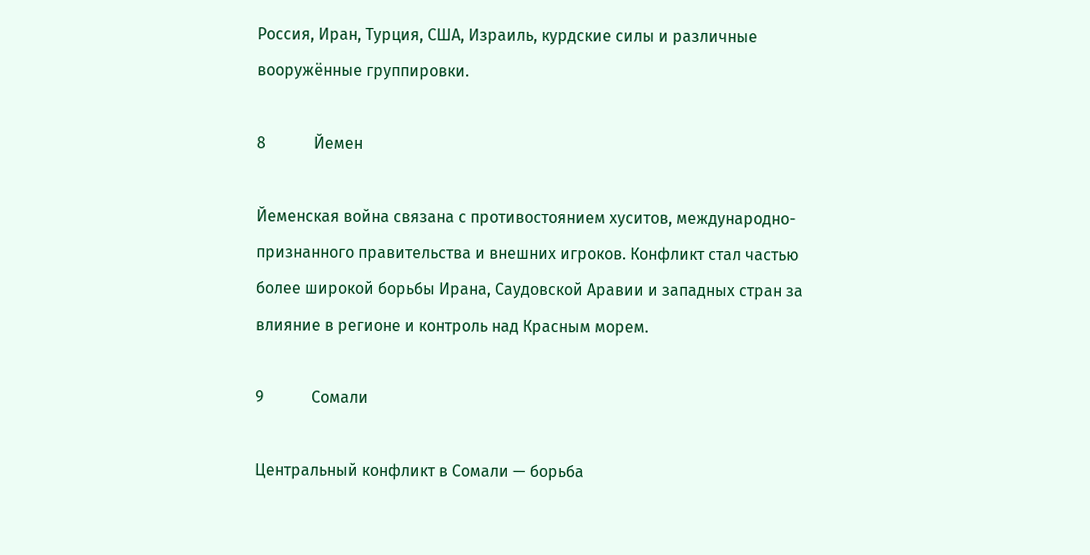Россия, Иран, Турция, США, Израиль, курдские силы и различные вооружённые группировки.

8            Йемен

Йеменская война связана с противостоянием хуситов, международно-признанного правительства и внешних игроков. Конфликт стал частью более широкой борьбы Ирана, Саудовской Аравии и западных стран за влияние в регионе и контроль над Красным морем.

9            Сомали

Центральный конфликт в Сомали — борьба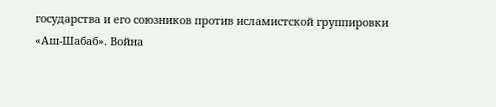государства и его союзников против исламистской группировки «Аш-Шабаб». Война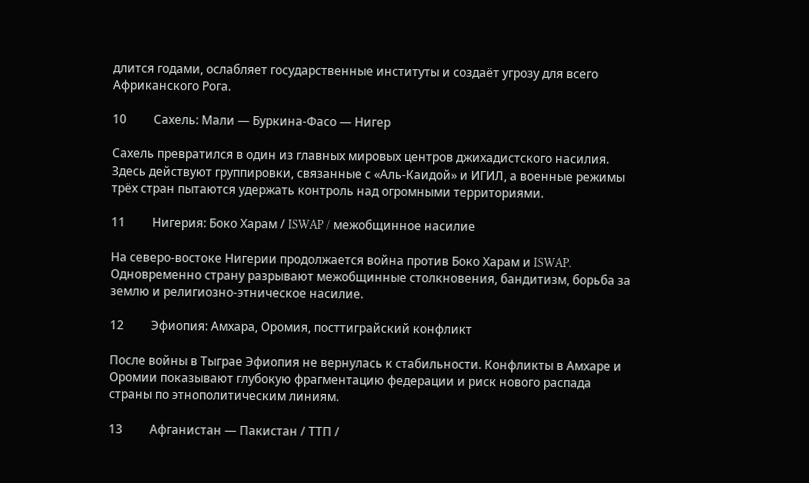длится годами, ослабляет государственные институты и создаёт угрозу для всего Африканского Рога.

10         Сахель: Мали — Буркина-Фасо — Нигер

Сахель превратился в один из главных мировых центров джихадистского насилия. Здесь действуют группировки, связанные с «Аль-Каидой» и ИГИЛ, а военные режимы трёх стран пытаются удержать контроль над огромными территориями.

11         Нигерия: Боко Харам / ISWAP / межобщинное насилие

На северо-востоке Нигерии продолжается война против Боко Харам и ISWAP. Одновременно страну разрывают межобщинные столкновения, бандитизм, борьба за землю и религиозно-этническое насилие.

12         Эфиопия: Амхара, Оромия, посттиграйский конфликт

После войны в Тыграе Эфиопия не вернулась к стабильности. Конфликты в Амхаре и Оромии показывают глубокую фрагментацию федерации и риск нового распада страны по этнополитическим линиям.

13         Афганистан — Пакистан / ТТП /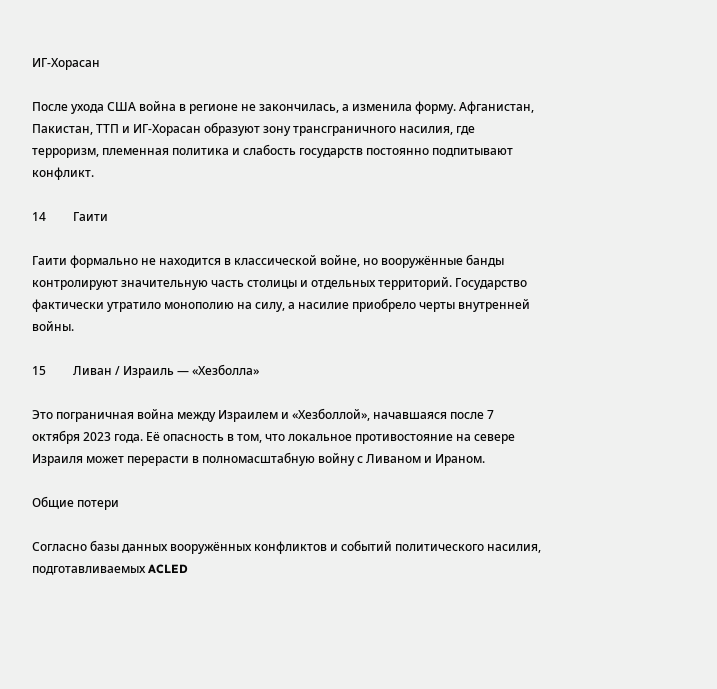ИГ-Хорасан

После ухода США война в регионе не закончилась, а изменила форму. Афганистан, Пакистан, ТТП и ИГ-Хорасан образуют зону трансграничного насилия, где терроризм, племенная политика и слабость государств постоянно подпитывают конфликт.

14         Гаити

Гаити формально не находится в классической войне, но вооружённые банды контролируют значительную часть столицы и отдельных территорий. Государство фактически утратило монополию на силу, а насилие приобрело черты внутренней войны.

15         Ливан / Израиль — «Хезболла»

Это пограничная война между Израилем и «Хезболлой», начавшаяся после 7 октября 2023 года. Её опасность в том, что локальное противостояние на севере Израиля может перерасти в полномасштабную войну с Ливаном и Ираном.

Общие потери

Согласно базы данных вооружённых конфликтов и событий политического насилия, подготавливаемых ACLED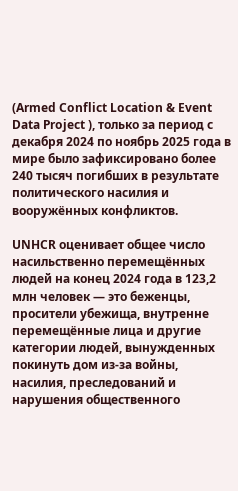(Armed Conflict Location & Event Data Project ), только за период с декабря 2024 по ноябрь 2025 года в мире было зафиксировано более 240 тысяч погибших в результате политического насилия и вооружённых конфликтов.

UNHCR оценивает общее число насильственно перемещённых людей на конец 2024 года в 123,2 млн человек — это беженцы, просители убежища, внутренне перемещённые лица и другие категории людей, вынужденных покинуть дом из-за войны, насилия, преследований и нарушения общественного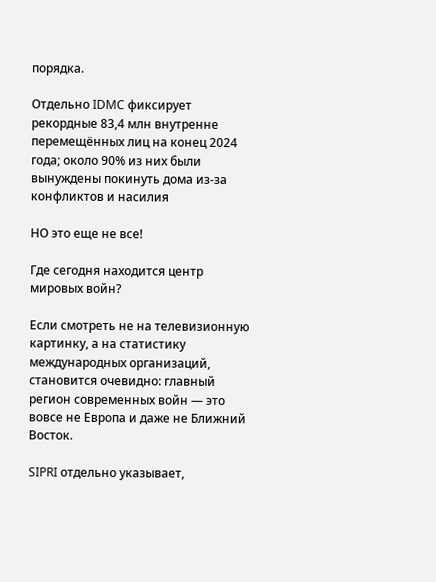порядка.

Отдельно IDMC фиксирует рекордные 83,4 млн внутренне перемещённых лиц на конец 2024 года; около 90% из них были вынуждены покинуть дома из-за конфликтов и насилия

НО это еще не все!

Где сегодня находится центр мировых войн?

Если смотреть не на телевизионную картинку, а на статистику международных организаций, становится очевидно: главный регион современных войн — это вовсе не Европа и даже не Ближний Восток.

SIPRI отдельно указывает,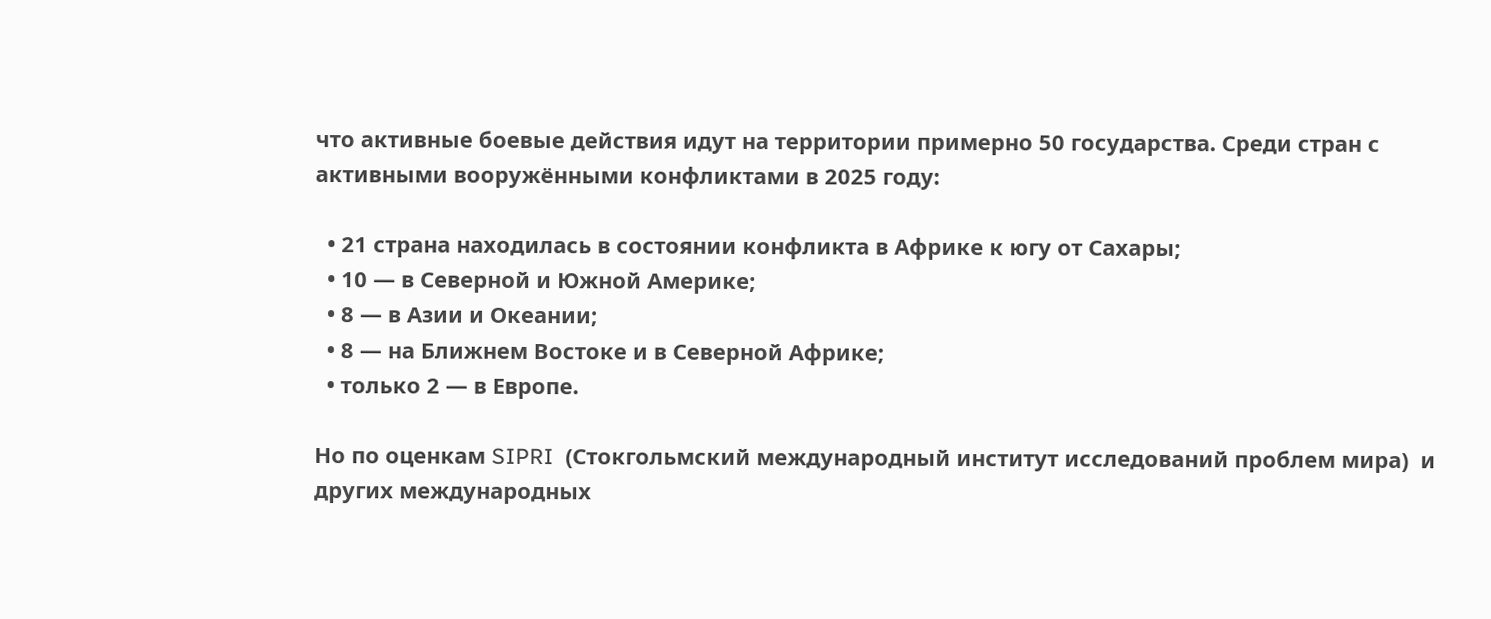что активные боевые действия идут на территории примерно 50 государства. Среди стран с активными вооружёнными конфликтами в 2025 году:

  • 21 страна находилась в состоянии конфликта в Африке к югу от Сахары;
  • 10 — в Северной и Южной Америке;
  • 8 — в Азии и Океании;
  • 8 — на Ближнем Востоке и в Северной Африке;
  • только 2 — в Европе.

Но по оценкам SIPRI  (Стокгольмский международный институт исследований проблем мира)  и других международных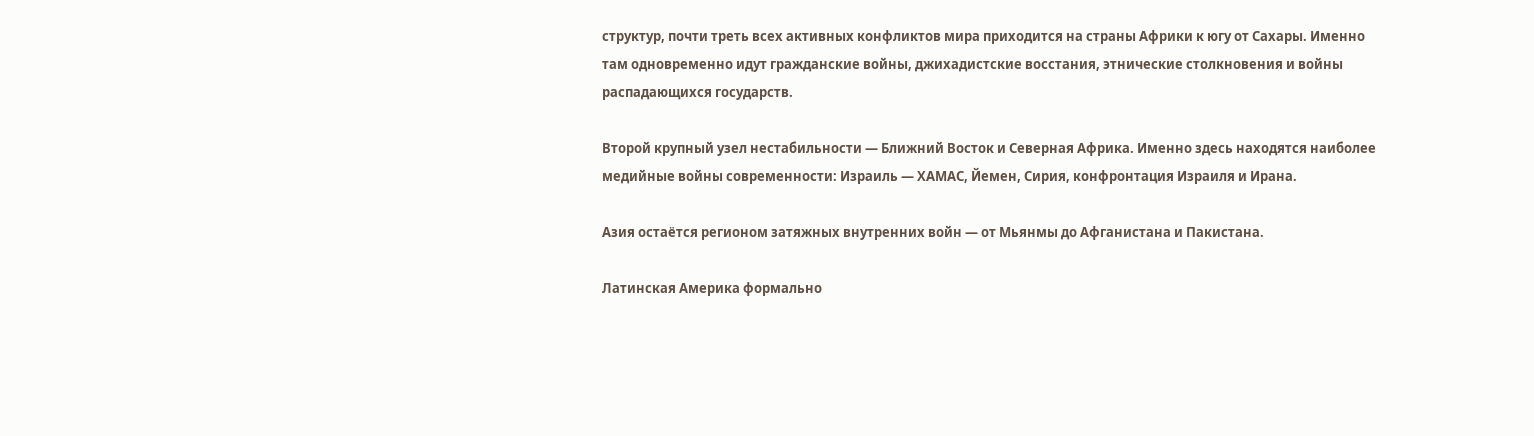структур, почти треть всех активных конфликтов мира приходится на страны Африки к югу от Сахары. Именно там одновременно идут гражданские войны, джихадистские восстания, этнические столкновения и войны распадающихся государств.

Второй крупный узел нестабильности — Ближний Восток и Северная Африка. Именно здесь находятся наиболее медийные войны современности: Израиль — ХАМАС, Йемен, Сирия, конфронтация Израиля и Ирана.

Азия остаётся регионом затяжных внутренних войн — от Мьянмы до Афганистана и Пакистана.

Латинская Америка формально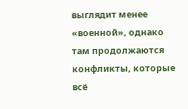выглядит менее «военной», однако там продолжаются конфликты, которые всё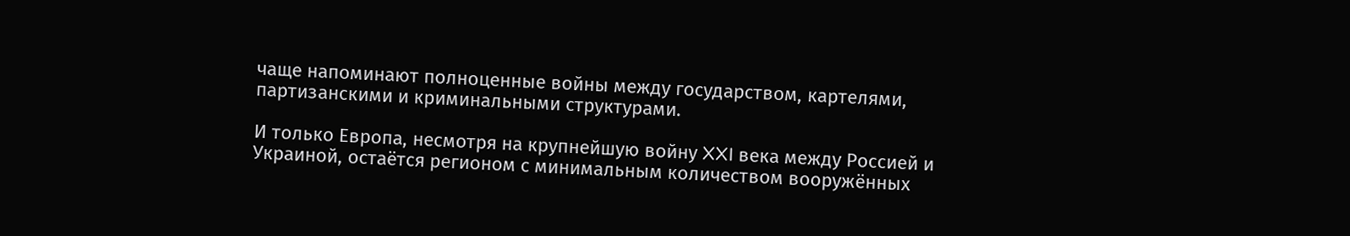чаще напоминают полноценные войны между государством, картелями, партизанскими и криминальными структурами.

И только Европа, несмотря на крупнейшую войну XXI века между Россией и Украиной, остаётся регионом с минимальным количеством вооружённых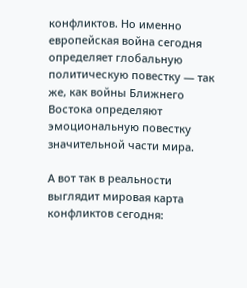конфликтов. Но именно европейская война сегодня определяет глобальную политическую повестку — так же, как войны Ближнего Востока определяют эмоциональную повестку значительной части мира.

А вот так в реальности выглядит мировая карта конфликтов сегодня: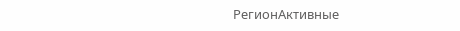РегионАктивные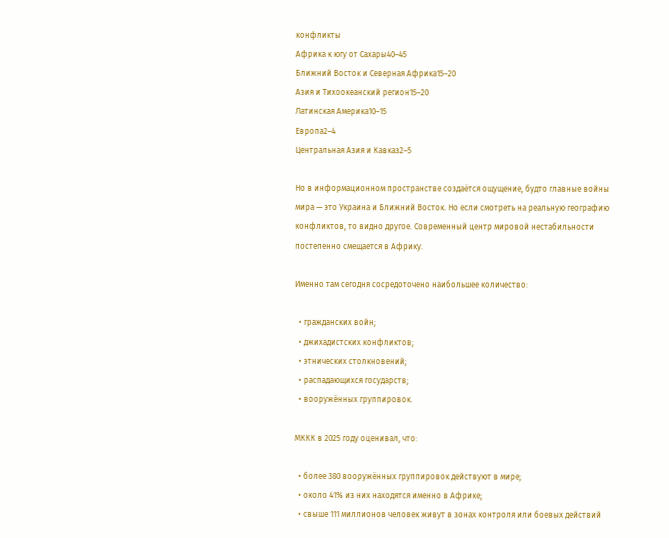конфликты
Африка к югу от Сахары40–45
Ближний Восток и Северная Африка15–20
Азия и Тихоокеанский регион15–20
Латинская Америка10–15
Европа2–4
Центральная Азия и Кавказ2–5

Но в информационном пространстве создаётся ощущение, будто главные войны мира — это Украина и Ближний Восток. Но если смотреть на реальную географию конфликтов, то видно другое. Современный центр мировой нестабильности постепенно смещается в Африку.

Именно там сегодня сосредоточено наибольшее количество:

  • гражданских войн;
  • джихадистских конфликтов;
  • этнических столкновений;
  • распадающихся государств;
  • вооружённых группировок.

МККК в 2025 году оценивал, что:

  • более 380 вооружённых группировок действуют в мире;
  • около 41% из них находятся именно в Африке;
  • свыше 111 миллионов человек живут в зонах контроля или боевых действий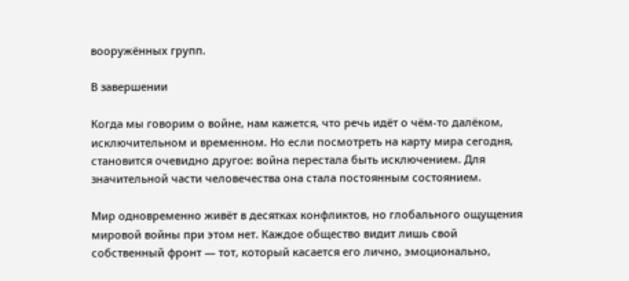вооружённых групп.

В завершении

Когда мы говорим о войне, нам кажется, что речь идёт о чём-то далёком, исключительном и временном. Но если посмотреть на карту мира сегодня, становится очевидно другое: война перестала быть исключением. Для значительной части человечества она стала постоянным состоянием.

Мир одновременно живёт в десятках конфликтов, но глобального ощущения мировой войны при этом нет. Каждое общество видит лишь свой собственный фронт — тот, который касается его лично, эмоционально,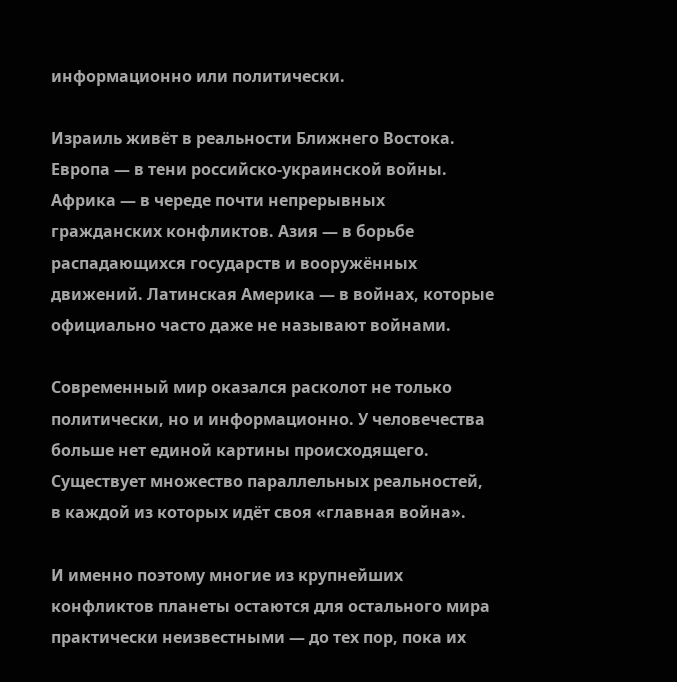информационно или политически.

Израиль живёт в реальности Ближнего Востока. Европа — в тени российско-украинской войны. Африка — в череде почти непрерывных гражданских конфликтов. Азия — в борьбе распадающихся государств и вооружённых движений. Латинская Америка — в войнах, которые официально часто даже не называют войнами.

Современный мир оказался расколот не только политически, но и информационно. У человечества больше нет единой картины происходящего. Существует множество параллельных реальностей, в каждой из которых идёт своя «главная война».

И именно поэтому многие из крупнейших конфликтов планеты остаются для остального мира практически неизвестными — до тех пор, пока их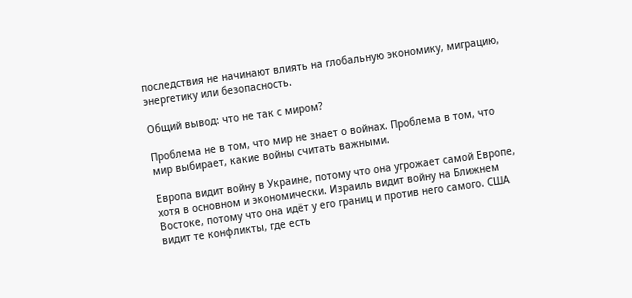последствия не начинают влиять на глобальную экономику, миграцию, энергетику или безопасность.

Общий вывод: что не так с миром?

Проблема не в том, что мир не знает о войнах. Проблема в том, что мир выбирает, какие войны считать важными.

Европа видит войну в Украине, потому что она угрожает самой Европе, хотя в основном и экономически. Израиль видит войну на Ближнем Востоке, потому что она идёт у его границ и против него самого. США видит те конфликты, где есть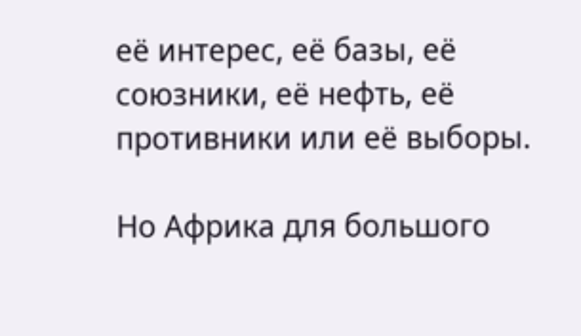её интерес, её базы, её союзники, её нефть, её противники или её выборы.

Но Африка для большого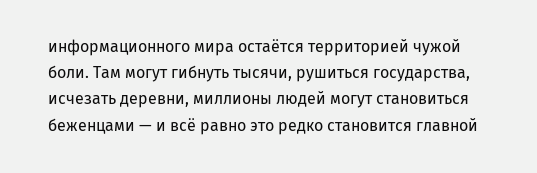информационного мира остаётся территорией чужой боли. Там могут гибнуть тысячи, рушиться государства, исчезать деревни, миллионы людей могут становиться беженцами — и всё равно это редко становится главной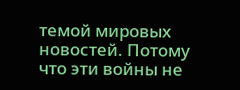темой мировых новостей. Потому что эти войны не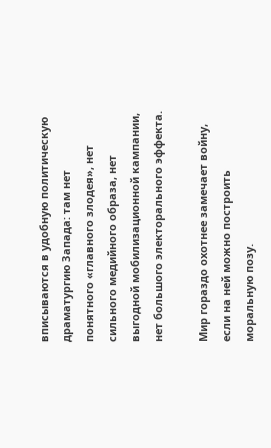вписываются в удобную политическую драматургию Запада: там нет понятного «главного злодея», нет сильного медийного образа, нет выгодной мобилизационной кампании, нет большого электорального эффекта.

Мир гораздо охотнее замечает войну, если на ней можно построить моральную позу.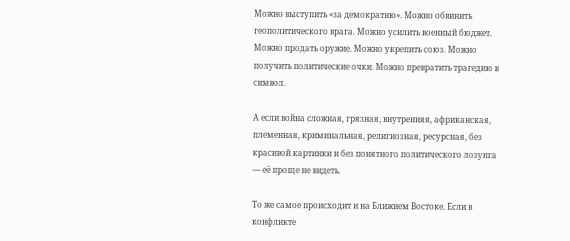Можно выступить «за демократию». Можно обвинить геополитического врага. Можно усилить военный бюджет. Можно продать оружие. Можно укрепить союз. Можно получить политические очки. Можно превратить трагедию в символ.

А если война сложная, грязная, внутренняя, африканская, племенная, криминальная, религиозная, ресурсная, без красивой картинки и без понятного политического лозунга — её проще не видеть.

То же самое происходит и на Ближнем Востоке. Если в конфликте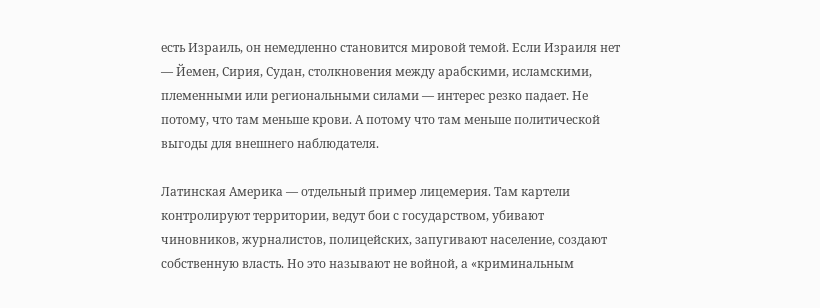есть Израиль, он немедленно становится мировой темой. Если Израиля нет — Йемен, Сирия, Судан, столкновения между арабскими, исламскими, племенными или региональными силами — интерес резко падает. Не потому, что там меньше крови. А потому что там меньше политической выгоды для внешнего наблюдателя.

Латинская Америка — отдельный пример лицемерия. Там картели контролируют территории, ведут бои с государством, убивают чиновников, журналистов, полицейских, запугивают население, создают собственную власть. Но это называют не войной, а «криминальным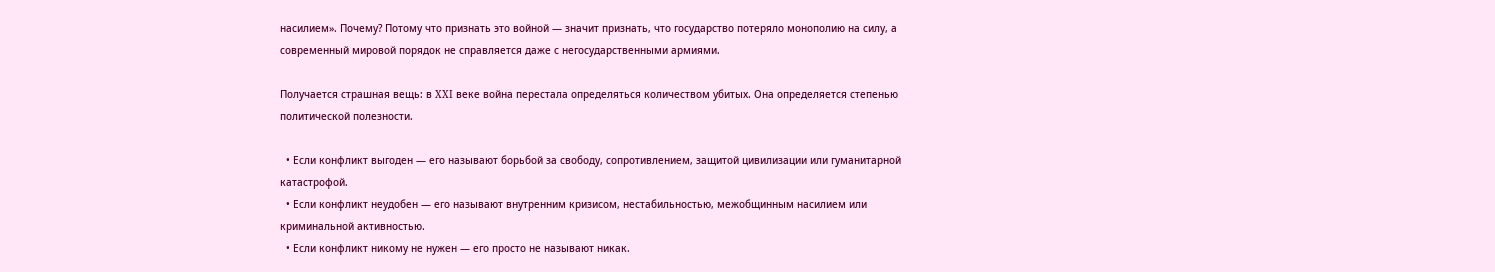насилием». Почему? Потому что признать это войной — значит признать, что государство потеряло монополию на силу, а современный мировой порядок не справляется даже с негосударственными армиями.

Получается страшная вещь: в XXI веке война перестала определяться количеством убитых. Она определяется степенью политической полезности.

  • Если конфликт выгоден — его называют борьбой за свободу, сопротивлением, защитой цивилизации или гуманитарной катастрофой.
  • Если конфликт неудобен — его называют внутренним кризисом, нестабильностью, межобщинным насилием или криминальной активностью.
  • Если конфликт никому не нужен — его просто не называют никак.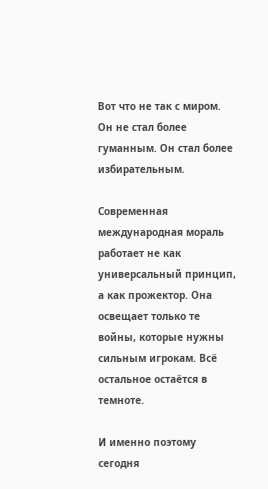Вот что не так с миром. Он не стал более гуманным. Он стал более избирательным.

Современная международная мораль работает не как универсальный принцип, а как прожектор. Она освещает только те войны, которые нужны сильным игрокам. Всё остальное остаётся в темноте.

И именно поэтому сегодня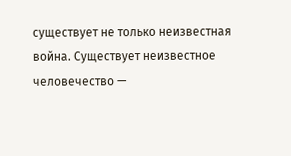существует не только неизвестная война. Существует неизвестное человечество —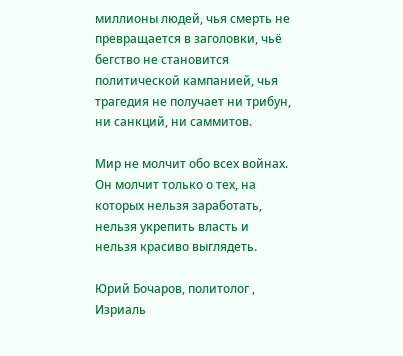миллионы людей, чья смерть не превращается в заголовки, чьё бегство не становится политической кампанией, чья трагедия не получает ни трибун, ни санкций, ни саммитов.

Мир не молчит обо всех войнах.
Он молчит только о тех, на которых нельзя заработать, нельзя укрепить власть и нельзя красиво выглядеть.

Юрий Бочаров, политолог , Изриаль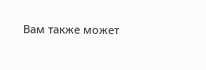Вам также может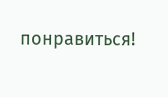понравиться!